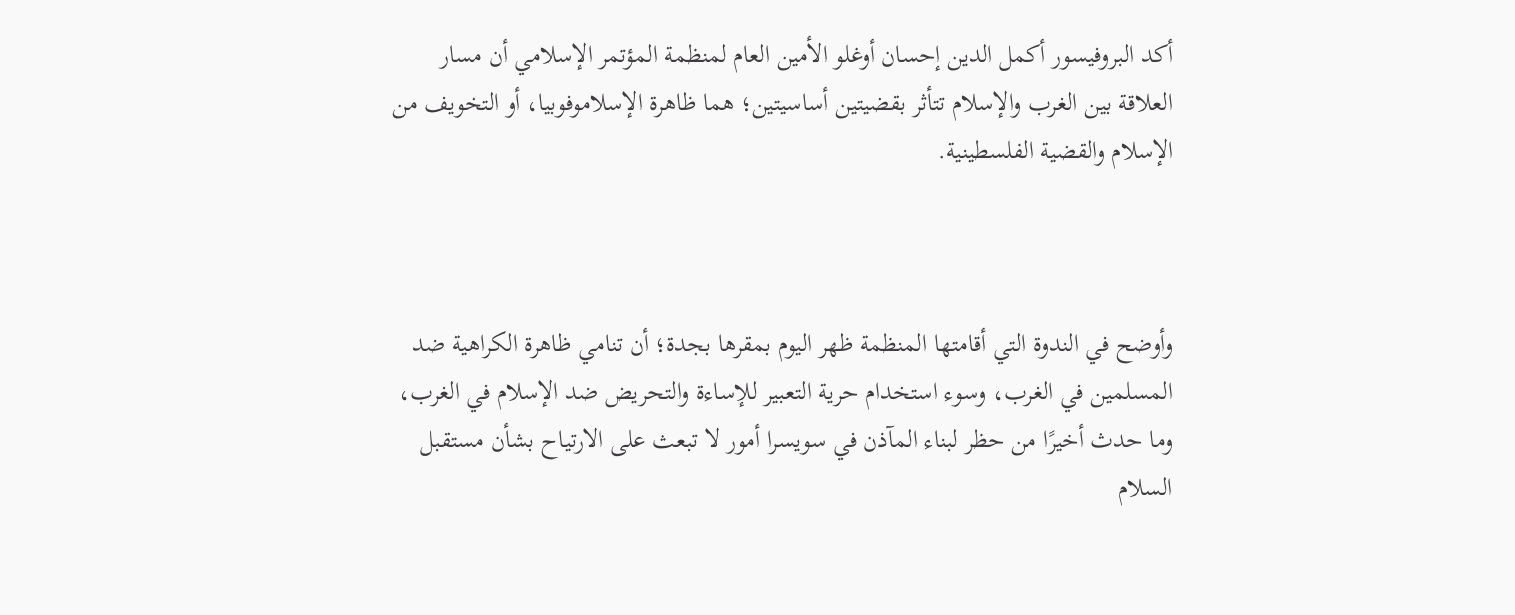أكد البروفيسور أكمل الدين إحسان أوغلو الأمين العام لمنظمة المؤتمر الإسلامي أن مسار العلاقة بين الغرب والإسلام تتأثر بقضيتين أساسيتين؛ هما ظاهرة الإسلاموفوبيا، أو التخويف من الإسلام والقضية الفلسطينية.



وأوضح في الندوة التي أقامتها المنظمة ظهر اليوم بمقرها بجدة؛ أن تنامي ظاهرة الكراهية ضد المسلمين في الغرب، وسوء استخدام حرية التعبير للإساءة والتحريض ضد الإسلام في الغرب، وما حدث أخيرًا من حظر لبناء المآذن في سويسرا أمور لا تبعث على الارتياح بشأن مستقبل السلام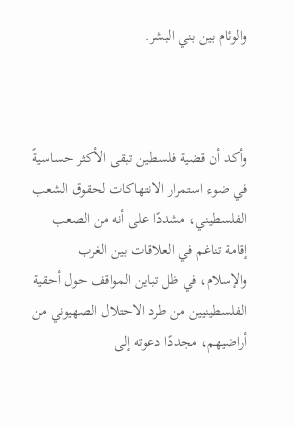والوئام بين بني البشر.



وأكد أن قضية فلسطين تبقى الأكثر حساسيةً في ضوء استمرار الانتهاكات لحقوق الشعب الفلسطيني، مشددًا على أنه من الصعب إقامة تناغم في العلاقات بين الغرب والإسلام، في ظل تباين المواقف حول أحقية الفلسطينيين من طرد الاحتلال الصهيوني من أراضيهم، مجددًا دعوته إلى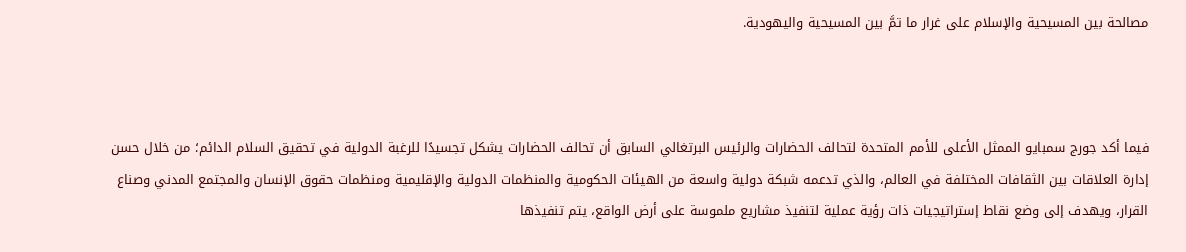مصالحة بين المسيحية والإسلام على غرار ما تمَّ بين المسيحية واليهودية.



فيما أكد جورج سمبايو الممثل الأعلى للأمم المتحدة لتحالف الحضارات والرئيس البرتغالي السابق أن تحالف الحضارات يشكل تجسيدًا للرغبة الدولية في تحقيق السلام الدائم؛ من خلال حسن إدارة العلاقات بين الثقافات المختلفة في العالم، والذي تدعمه شبكة دولية واسعة من الهيئات الحكومية والمنظمات الدولية والإقليمية ومنظمات حقوق الإنسان والمجتمع المدني وصناع القرار، ويهدف إلى وضع نقاط إستراتيجيات ذات رؤية عملية لتنفيذ مشاريع ملموسة على أرض الواقع، يتم تنفيذها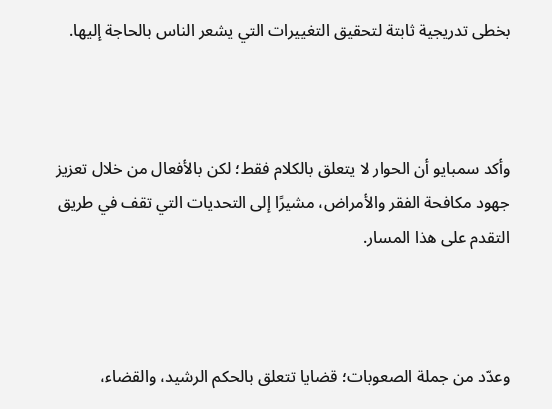بخطى تدريجية ثابتة لتحقيق التغييرات التي يشعر الناس بالحاجة إليها.



وأكد سمبايو أن الحوار لا يتعلق بالكلام فقط؛ لكن بالأفعال من خلال تعزيز جهود مكافحة الفقر والأمراض، مشيرًا إلى التحديات التي تقف في طريق التقدم على هذا المسار.



وعدّد من جملة الصعوبات؛ قضايا تتعلق بالحكم الرشيد، والقضاء،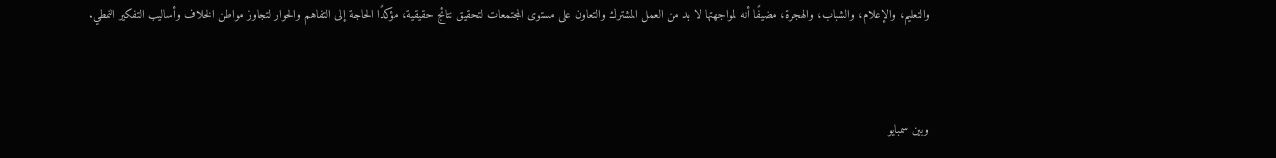والتعليم، والإعلام، والشباب، والهجرة، مضيفًا أنه لمواجهتها لا بد من العمل المشترك والتعاون على مستوى المجتمعات لتحقيق نتائج حقيقية، مؤكدًا الحاجة إلى التفاهم والحوار لتجاوز مواطن الخلاف وأساليب التفكير النمطي.



وبين سمبايو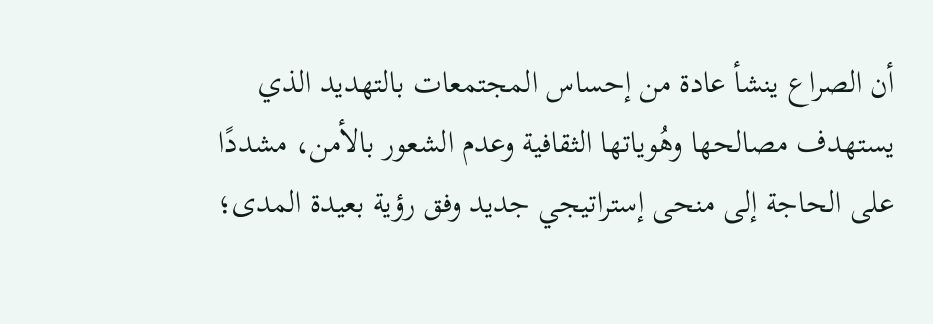أن الصراع ينشأ عادة من إحساس المجتمعات بالتهديد الذي يستهدف مصالحها وهُوياتها الثقافية وعدم الشعور بالأمن، مشددًا على الحاجة إلى منحى إستراتيجي جديد وفق رؤية بعيدة المدى؛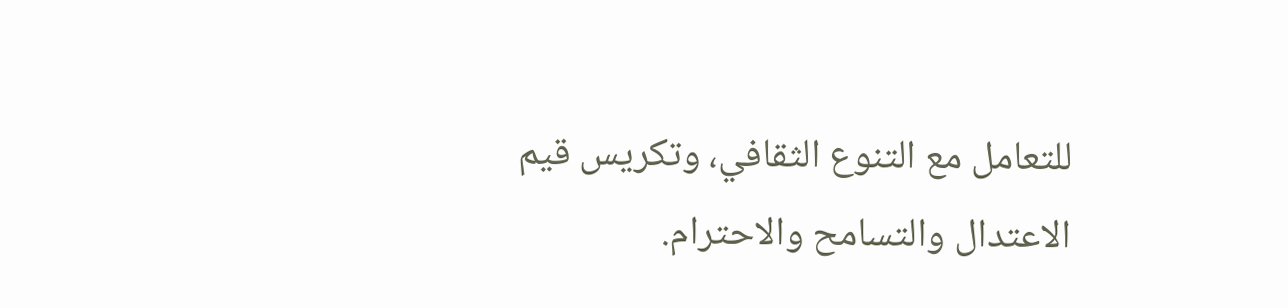للتعامل مع التنوع الثقافي، وتكريس قيم الاعتدال والتسامح والاحترام.